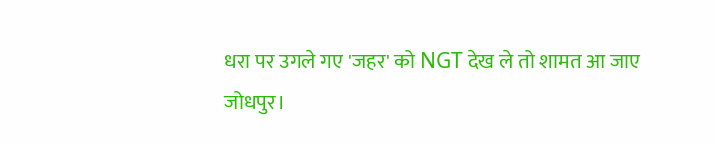धरा पर उगले गए 'जहर' को NGT देख ले तो शामत आ जाए
जोधपुर।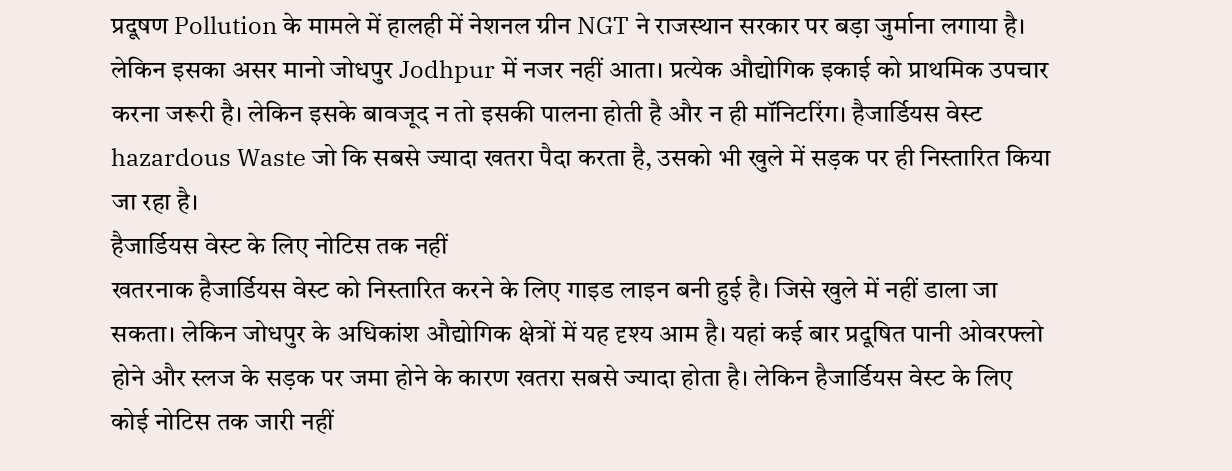प्रदूषण Pollution के मामले में हालही में नेशनल ग्रीन NGT ने राजस्थान सरकार पर बड़ा जुर्माना लगाया है। लेकिन इसका असर मानो जोधपुर Jodhpur में नजर नहीं आता। प्रत्येक औद्योगिक इकाई को प्राथमिक उपचार करना जरूरी है। लेकिन इसके बावजूद न तो इसकी पालना होती है और न ही मॉनिटरिंग। हैजार्डियस वेस्ट hazardous Waste जो कि सबसे ज्यादा खतरा पैदा करता है, उसको भी खुले में सड़क पर ही निस्तारित किया जा रहा है।
हैजार्डियस वेस्ट के लिए नोटिस तक नहीं
खतरनाक हैजार्डियस वेस्ट को निस्तारित करने के लिए गाइड लाइन बनी हुई है। जिसे खुले में नहीं डाला जा सकता। लेकिन जोधपुर के अधिकांश औद्योगिक क्षेत्रों में यह दृश्य आम है। यहां कई बार प्रदूषित पानी ओवरफ्लो होने और स्लज के सड़क पर जमा होने के कारण खतरा सबसे ज्यादा होता है। लेकिन हैजार्डियस वेस्ट के लिए कोई नोटिस तक जारी नहीं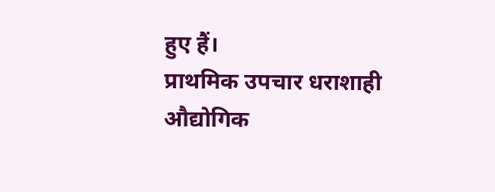हुए हैं।
प्राथमिक उपचार धराशाही
औद्योगिक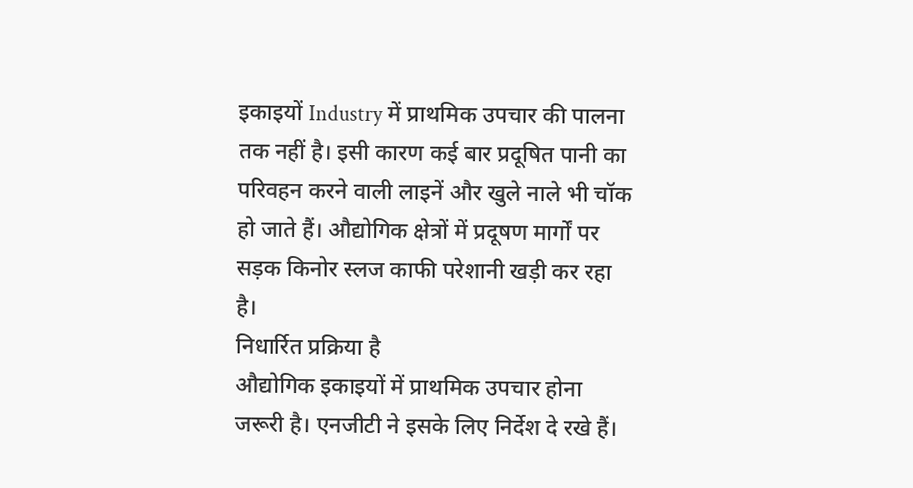इकाइयों Industry में प्राथमिक उपचार की पालना तक नहीं है। इसी कारण कई बार प्रदूषित पानी का परिवहन करने वाली लाइनें और खुले नाले भी चॉक हो जाते हैं। औद्योगिक क्षेत्रों में प्रदूषण मार्गों पर सड़क किनोर स्लज काफी परेशानी खड़ी कर रहा है।
निधार्रित प्रक्रिया है
औद्योगिक इकाइयों में प्राथमिक उपचार होना जरूरी है। एनजीटी ने इसके लिए निर्देश दे रखे हैं।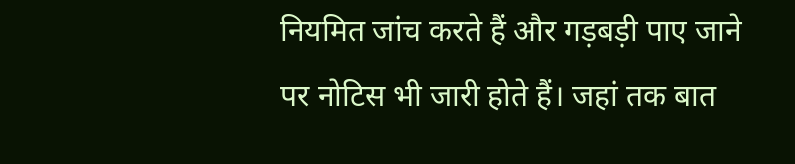नियमित जांच करते हैं और गड़बड़ी पाए जाने पर नोटिस भी जारी होते हैं। जहां तक बात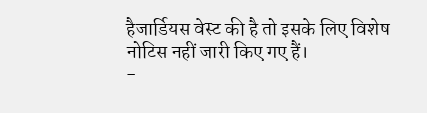हैजार्डियस वेस्ट की है तो इसके लिए विशेष नोटिस नहीं जारी किए गए हैं।
-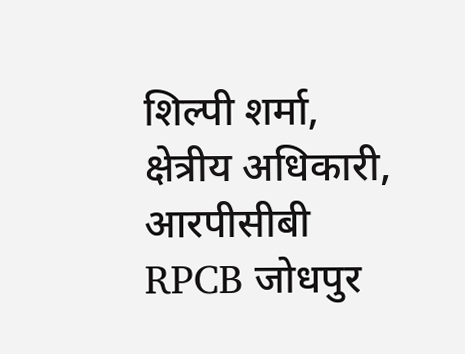शिल्पी शर्मा, क्षेत्रीय अधिकारी, आरपीसीबी RPCB जोधपुर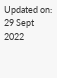Updated on:
29 Sept 2022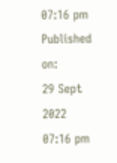07:16 pm
Published on:
29 Sept 2022 07:16 pm